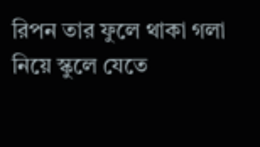রিপন তার ফুলে থাকা গলা নিয়ে স্কুলে যেতে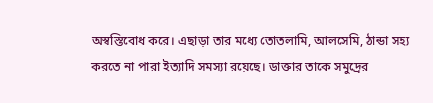অস্বস্তিবোধ করে। এছাড়া তার মধ্যে তোতলামি, আলসেমি, ঠান্ডা সহ্য করতে না পারা ইত্যাদি সমস্যা রয়েছে। ডাক্তার তাকে সমুদ্রের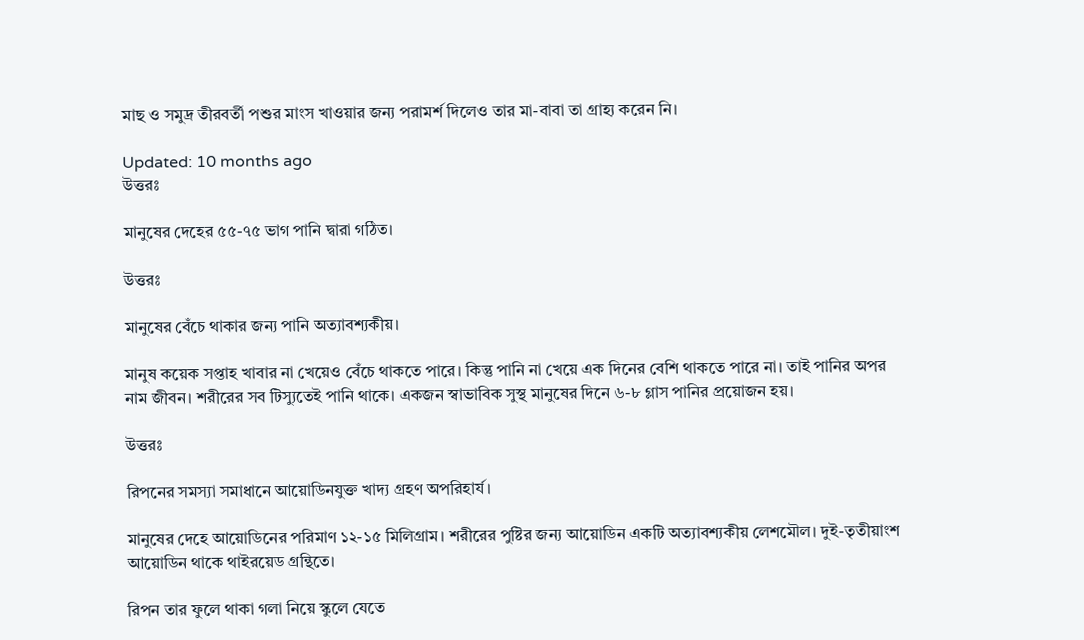মাছ ও সমুদ্র তীরবর্তী পশুর মাংস খাওয়ার জন্য পরামর্শ দিলেও তার মা-বাবা তা গ্রাহ্য করেন নি।

Updated: 10 months ago
উত্তরঃ

মানুষের দেহের ৫৫-৭৫ ভাগ পানি দ্বারা গঠিত।

উত্তরঃ

মানুষের বেঁচে থাকার জন্য পানি অত্যাবশ্যকীয়।

মানুষ কয়েক সপ্তাহ খাবার না খেয়েও বেঁচে থাকতে পারে। কিন্তু পানি না খেয়ে এক দিনের বেশি থাকতে পারে না। তাই পানির অপর নাম জীবন। শরীরের সব টিস্যুতেই পানি থাকে। একজন স্বাভাবিক সুস্থ মানুষের দিনে ৬-৮ গ্লাস পানির প্রয়োজন হয়।

উত্তরঃ

রিপনের সমস্যা সমাধানে আয়োডিনযুক্ত খাদ্য গ্রহণ অপরিহার্য।

মানুষের দেহে আয়োডিনের পরিমাণ ১২-১৫ মিলিগ্রাম। শরীরের পুষ্টির জন্য আয়োডিন একটি অত্যাবশ্যকীয় লেশমৌল। দুই-তৃতীয়াংশ আয়োডিন থাকে থাইরয়েড গ্রন্থিতে।

রিপন তার ফুলে থাকা গলা নিয়ে স্কুলে যেতে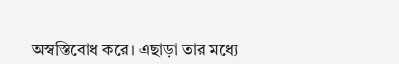অস্বস্তিবোধ করে। এছাড়া তার মধ্যে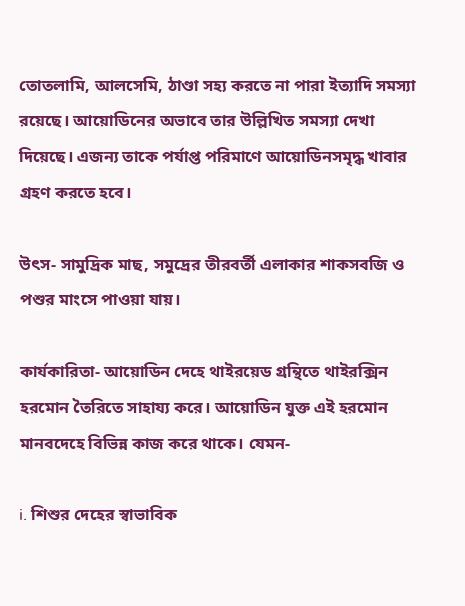তোতলামি, আলসেমি, ঠাণ্ডা সহ্য করতে না পারা ইত্যাদি সমস্যা রয়েছে। আয়োডিনের অভাবে তার উল্লিখিত সমস্যা দেখা দিয়েছে। এজন্য তাকে পর্যাপ্ত পরিমাণে আয়োডিনসমৃদ্ধ খাবার গ্রহণ করতে হবে।

উৎস- সামুদ্রিক মাছ, সমুদ্রের তীরবর্তী এলাকার শাকসবজি ও পশুর মাংসে পাওয়া যায়।

কার্যকারিতা- আয়োডিন দেহে থাইরয়েড গ্রন্থিতে থাইরক্সিন হরমোন তৈরিতে সাহায্য করে। আয়োডিন যুক্ত এই হরমোন মানবদেহে বিভিন্ন কাজ করে থাকে। যেমন-

i. শিশুর দেহের স্বাভাবিক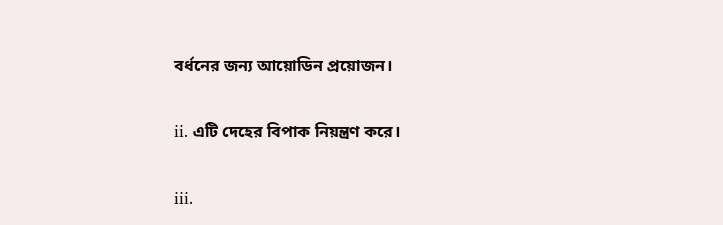বর্ধনের জন্য আয়োডিন প্রয়োজন।

ii. এটি দেহের বিপাক নিয়ন্ত্রণ করে।

iii.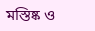মস্তিষ্ক ও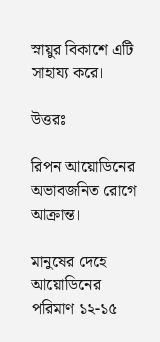স্নায়ুর বিকাশে এটি সাহায্য করে।

উত্তরঃ

রিপন আয়োডিনের অভাবজনিত রোগে আক্রান্ত।

মানুষের দেহে আয়োডিনের পরিমাণ ১২-১৫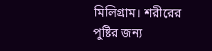মিলিগ্রাম। শরীরের পুষ্টির জন্য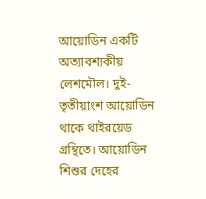আয়োডিন একটি অত্যাবশ্যকীয় লেশমৌল। দুই-তৃতীয়াংশ আয়োডিন থাকে থাইরয়েড গ্রন্থিতে। আয়োডিন শিশুর দেহের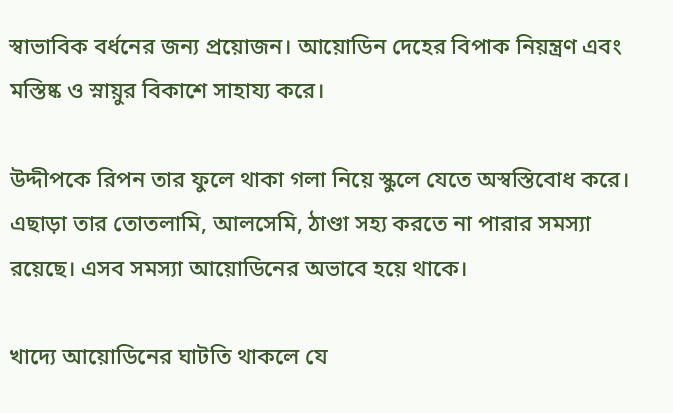স্বাভাবিক বর্ধনের জন্য প্রয়োজন। আয়োডিন দেহের বিপাক নিয়ন্ত্রণ এবং মস্তিষ্ক ও স্নায়ুর বিকাশে সাহায্য করে।

উদ্দীপকে রিপন তার ফুলে থাকা গলা নিয়ে স্কুলে যেতে অস্বস্তিবোধ করে। এছাড়া তার তোতলামি, আলসেমি, ঠাণ্ডা সহ্য করতে না পারার সমস্যা রয়েছে। এসব সমস্যা আয়োডিনের অভাবে হয়ে থাকে।

খাদ্যে আয়োডিনের ঘাটতি থাকলে যে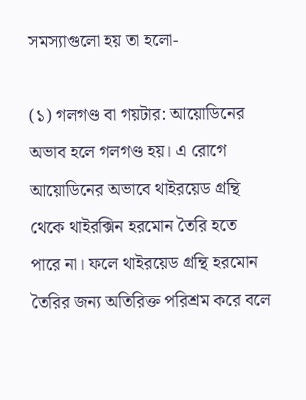সমস্যাগুলো হয় তা হলো-

(১) গলগণ্ড বা গয়টার: আয়োডিনের অভাব হলে গলগণ্ড হয়। এ রোগে আয়োডিনের অভাবে থাইরয়েড গ্রন্থি থেকে থাইরক্সিন হরমোন তৈরি হতে পারে না। ফলে থাইরয়েড গ্রন্থি হরমোন তৈরির জন্য অতিরিক্ত পরিশ্রম করে বলে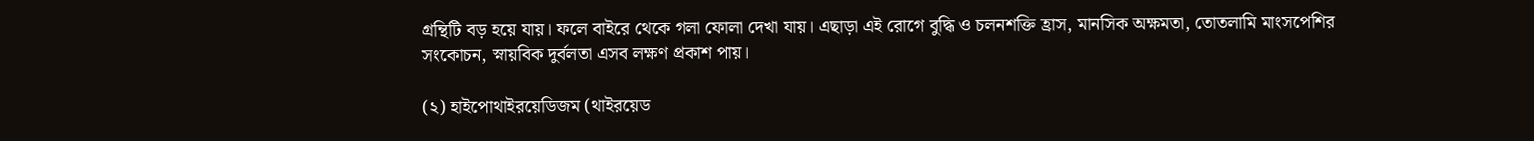গ্রন্থিটি বড় হয়ে যায়। ফলে বাইরে থেকে গলা ফোলা দেখা যায়। এছাড়া এই রোগে বুদ্ধি ও চলনশক্তি হ্রাস, মানসিক অক্ষমতা, তোতলামি মাংসপেশির সংকোচন, স্নায়বিক দুর্বলতা এসব লক্ষণ প্রকাশ পায়।

(২) হাইপোথাইরয়েডিজম (থাইরয়েড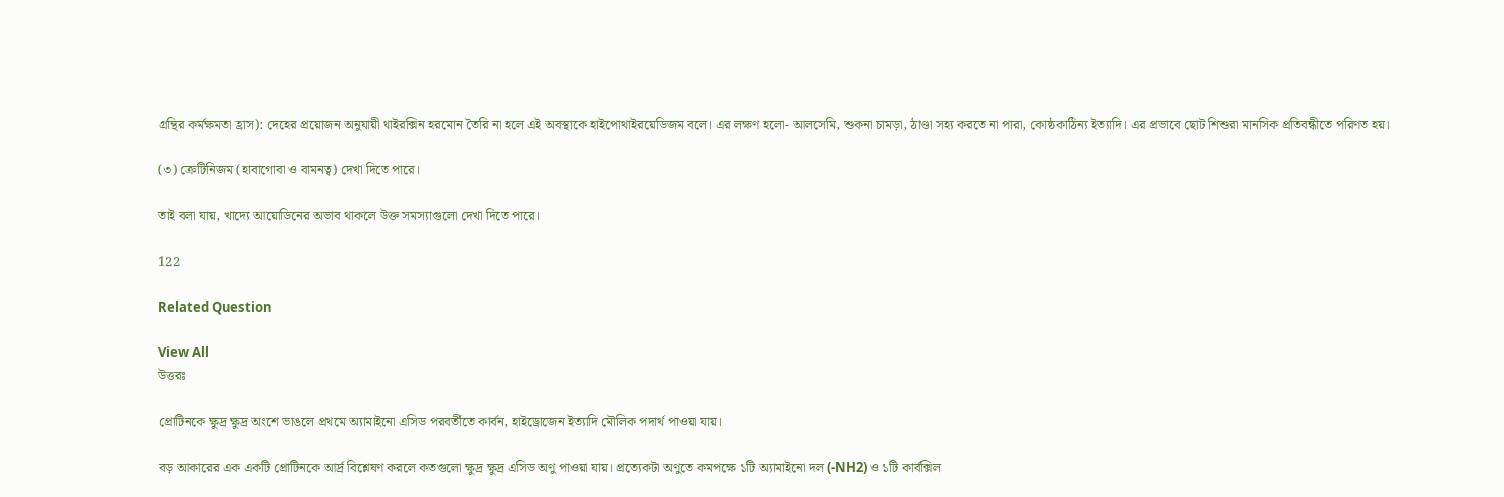গ্রন্থির কর্মক্ষমতা হ্রাস): দেহের প্রয়োজন অনুযায়ী থাইরক্সিন হরমোন তৈরি না হলে এই অবস্থাকে হাইপোথাইরয়েডিজম বলে। এর লক্ষণ হলো- আলসেমি, শুকনা চামড়া, ঠাণ্ডা সহ্য করতে না পারা, কোষ্ঠকাঠিন্য ইত্যাদি। এর প্রভাবে ছোট শিশুরা মানসিক প্রতিবন্ধীতে পরিণত হয়।

(৩) ক্রেটিনিজম (হাবাগোবা ও বামনত্ব) দেখা দিতে পারে।

তাই বলা যায়, খাদ্যে আয়োডিনের অভাব থাকলে উক্ত সমস্যাগুলো দেখা দিতে পারে।

122

Related Question

View All
উত্তরঃ

প্রোটিনকে ক্ষুদ্র ক্ষুদ্র অংশে ভাঙলে প্রথমে অ্যামাইনো এসিড পরবর্তীতে কার্বন, হাইড্রোজেন ইত্যাদি মৌলিক পদার্থ পাওয়া যায়।

বড় আকারের এক একটি প্রোটিনকে আর্দ্র বিশ্লেষণ করলে কতগুলো ক্ষুদ্র ক্ষুদ্র এসিড অণু পাওয়া যায়। প্রত্যেকটা অণুতে কমপক্ষে ১টি অ্যামাইনো দল (-NH2) ও ১টি কার্বক্সিল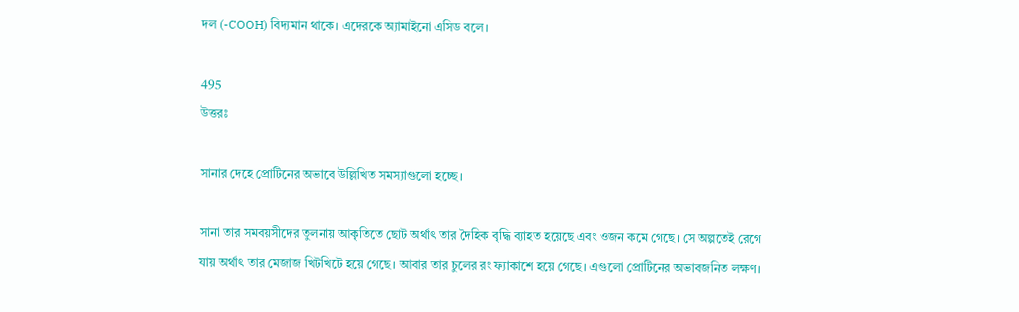দল (-COOH) বিদ্যমান থাকে। এদেরকে অ্যামাইনো এসিড বলে।

495
উত্তরঃ

সানার দেহে প্রোটিনের অভাবে উল্লিখিত সমস্যাগুলো হচ্ছে।

সানা তার সমবয়সীদের তুলনায় আকৃতিতে ছোট অর্থাৎ তার দৈহিক বৃদ্ধি ব্যাহত হয়েছে এবং ওজন কমে গেছে। সে অল্পতেই রেগে যায় অর্থাৎ তার মেজাজ খিটখিটে হয়ে গেছে। আবার তার চুলের রং ফ্যাকাশে হয়ে গেছে। এগুলো প্রোটিনের অভাবজনিত লক্ষণ।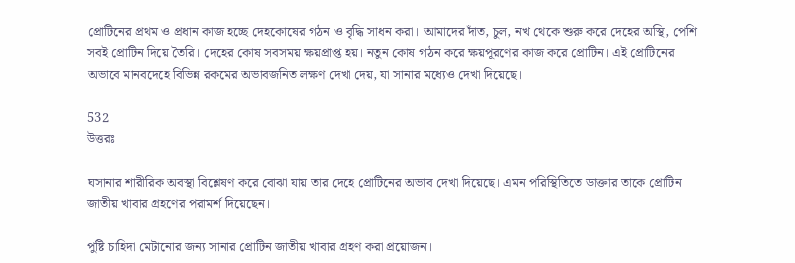প্রোটিনের প্রথম ও প্রধান কাজ হচ্ছে দেহকোষের গঠন ও বৃদ্ধি সাধন করা। আমাদের দাঁত, চুল, নখ থেকে শুরু করে দেহের অস্থি, পেশি সবই প্রোটিন দিয়ে তৈরি। দেহের কোষ সবসময় ক্ষয়প্রাপ্ত হয়। নতুন কোষ গঠন করে ক্ষয়পূরণের কাজ করে প্রোটিন। এই প্রোটিনের অভাবে মানবদেহে বিভিন্ন রকমের অভাবজনিত লক্ষণ দেখা দেয়, যা সানার মধ্যেও দেখা দিয়েছে।

532
উত্তরঃ

ঘসানার শারীরিক অবস্থা বিশ্লেষণ করে বোঝা যায় তার দেহে প্রোটিনের অভাব দেখা দিয়েছে। এমন পরিস্থিতিতে ডাক্তার তাকে প্রোটিন জাতীয় খাবার গ্রহণের পরামর্শ দিয়েছেন।

পুষ্টি চাহিদা মেটানোর জন্য সানার প্রোটিন জাতীয় খাবার গ্রহণ করা প্রয়োজন।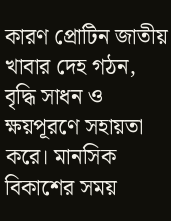কারণ প্রোটিন জাতীয় খাবার দেহ গঠন, বৃদ্ধি সাধন ও ক্ষয়পূরণে সহায়তা করে। মানসিক বিকাশের সময়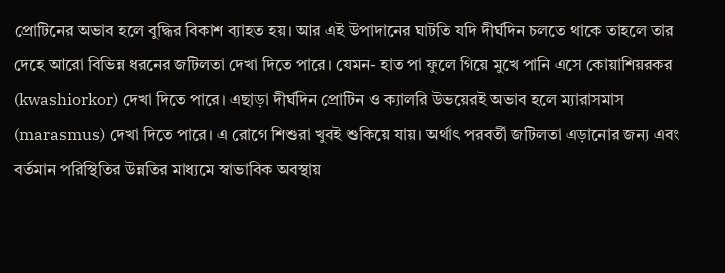প্রোটিনের অভাব হলে বুদ্ধির বিকাশ ব্যাহত হয়। আর এই উপাদানের ঘাটতি যদি দীর্ঘদিন চলতে থাকে তাহলে তার দেহে আরো বিভিন্ন ধরনের জটিলতা দেখা দিতে পারে। যেমন- হাত পা ফুলে গিয়ে মুখে পানি এসে কোয়াশিয়রকর (kwashiorkor) দেখা দিতে পারে। এছাড়া দীর্ঘদিন প্রোটিন ও ক্যালরি উভয়েরই অভাব হলে ম্যারাসমাস (marasmus) দেখা দিতে পারে। এ রোগে শিশুরা খুবই শুকিয়ে যায়। অর্থাৎ পরবর্তী জটিলতা এড়ানোর জন্য এবং বর্তমান পরিস্থিতির উন্নতির মাধ্যমে স্বাভাবিক অবস্থায়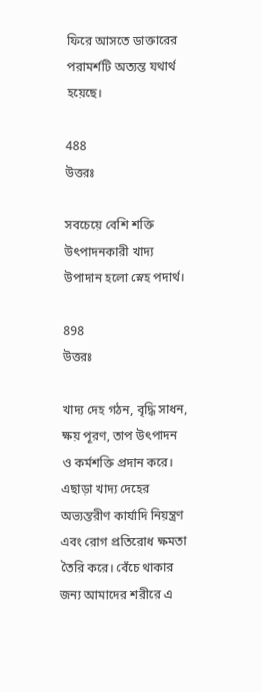ফিরে আসতে ডাক্তারের পরামর্শটি অত্যন্ত যথার্থ হয়েছে।

488
উত্তরঃ

সবচেয়ে বেশি শক্তি উৎপাদনকারী খাদ্য উপাদান হলো স্নেহ পদার্থ।

898
উত্তরঃ

খাদ্য দেহ গঠন, বৃদ্ধি সাধন, ক্ষয় পূরণ, তাপ উৎপাদন ও কর্মশক্তি প্রদান করে। এছাড়া খাদ্য দেহের অভ্যন্তরীণ কার্যাদি নিয়ন্ত্রণ এবং রোগ প্রতিরোধ ক্ষমতা তৈরি করে। বেঁচে থাকার জন্য আমাদের শরীরে এ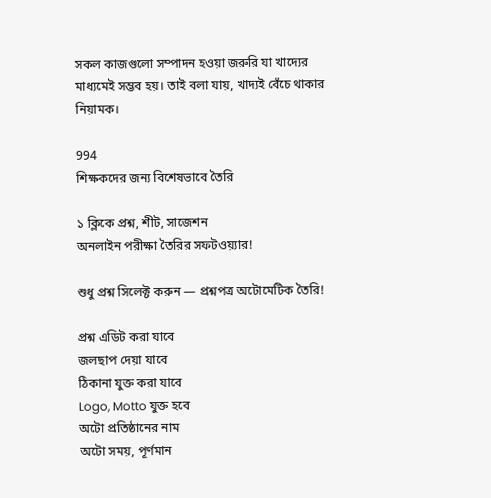সকল কাজগুলো সম্পাদন হওয়া জরুরি যা খাদ্যের মাধ্যমেই সম্ভব হয়। তাই বলা যায়, খাদ্যই বেঁচে থাকার নিয়ামক।

994
শিক্ষকদের জন্য বিশেষভাবে তৈরি

১ ক্লিকে প্রশ্ন, শীট, সাজেশন
অনলাইন পরীক্ষা তৈরির সফটওয়্যার!

শুধু প্রশ্ন সিলেক্ট করুন — প্রশ্নপত্র অটোমেটিক তৈরি!

প্রশ্ন এডিট করা যাবে
জলছাপ দেয়া যাবে
ঠিকানা যুক্ত করা যাবে
Logo, Motto যুক্ত হবে
অটো প্রতিষ্ঠানের নাম
অটো সময়, পূর্ণমান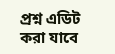প্রশ্ন এডিট করা যাবে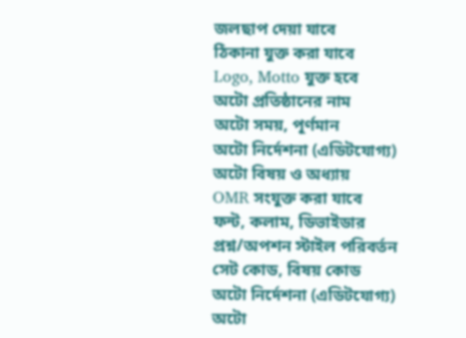জলছাপ দেয়া যাবে
ঠিকানা যুক্ত করা যাবে
Logo, Motto যুক্ত হবে
অটো প্রতিষ্ঠানের নাম
অটো সময়, পূর্ণমান
অটো নির্দেশনা (এডিটযোগ্য)
অটো বিষয় ও অধ্যায়
OMR সংযুক্ত করা যাবে
ফন্ট, কলাম, ডিভাইডার
প্রশ্ন/অপশন স্টাইল পরিবর্তন
সেট কোড, বিষয় কোড
অটো নির্দেশনা (এডিটযোগ্য)
অটো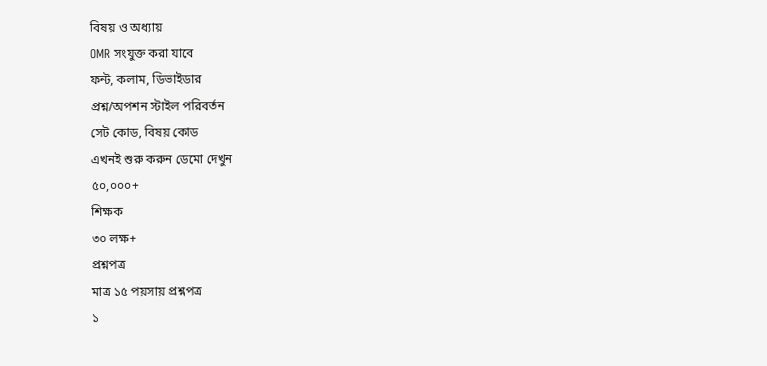বিষয় ও অধ্যায়
OMR সংযুক্ত করা যাবে
ফন্ট, কলাম, ডিভাইডার
প্রশ্ন/অপশন স্টাইল পরিবর্তন
সেট কোড, বিষয় কোড
এখনই শুরু করুন ডেমো দেখুন
৫০,০০০+
শিক্ষক
৩০ লক্ষ+
প্রশ্নপত্র
মাত্র ১৫ পয়সায় প্রশ্নপত্র
১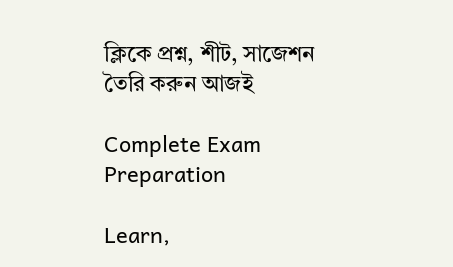ক্লিকে প্রশ্ন, শীট, সাজেশন তৈরি করুন আজই

Complete Exam
Preparation

Learn,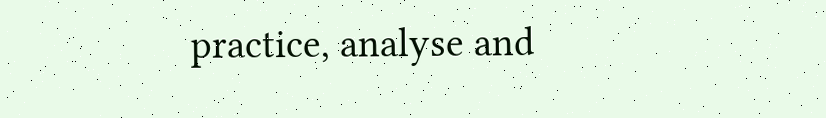practice, analyse and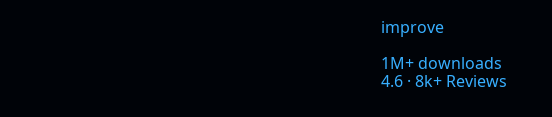improve

1M+ downloads
4.6 · 8k+ Reviews